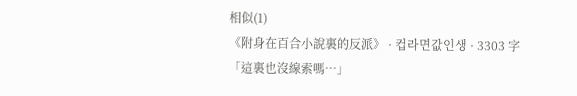相似(1)
《附身在百合小說裏的反派》 · 컵라면값인생 · 3303 字
「這裏也沒線索嗎…」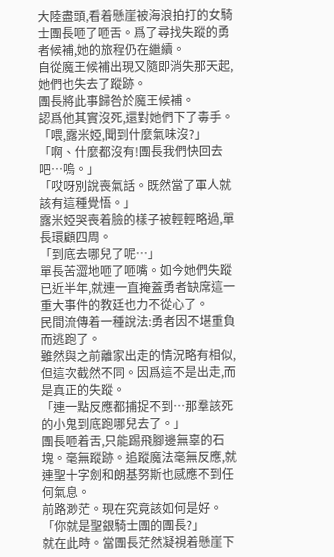大陸盡頭,看着懸崖被海浪拍打的女騎士團長咂了咂舌。爲了尋找失蹤的勇者候補,她的旅程仍在繼續。
自從魔王候補出現又隨即消失那天起,她們也失去了蹤跡。
團長將此事歸咎於魔王候補。
認爲他其實沒死,還對她們下了毒手。
「喂,露米婭,聞到什麼氣味沒?」
「啊、什麼都沒有!團長我們快回去吧…嗚。」
「哎呀別說喪氣話。既然當了軍人就該有這種覺悟。」
露米婭哭喪着臉的樣子被輕輕略過,單長環顧四周。
「到底去哪兒了呢…」
單長苦澀地咂了咂嘴。如今她們失蹤已近半年,就連一直掩蓋勇者缺席這一重大事件的教廷也力不從心了。
民間流傳着一種說法:勇者因不堪重負而逃跑了。
雖然與之前離家出走的情況略有相似,但這次截然不同。因爲這不是出走,而是真正的失蹤。
「連一點反應都捕捉不到…那羣該死的小鬼到底跑哪兒去了。」
團長咂着舌,只能踢飛腳邊無辜的石塊。毫無蹤跡。追蹤魔法毫無反應,就連聖十字劍和朗基努斯也感應不到任何氣息。
前路渺茫。現在究竟該如何是好。
「你就是聖銀騎士團的團長?」
就在此時。當團長茫然凝視着懸崖下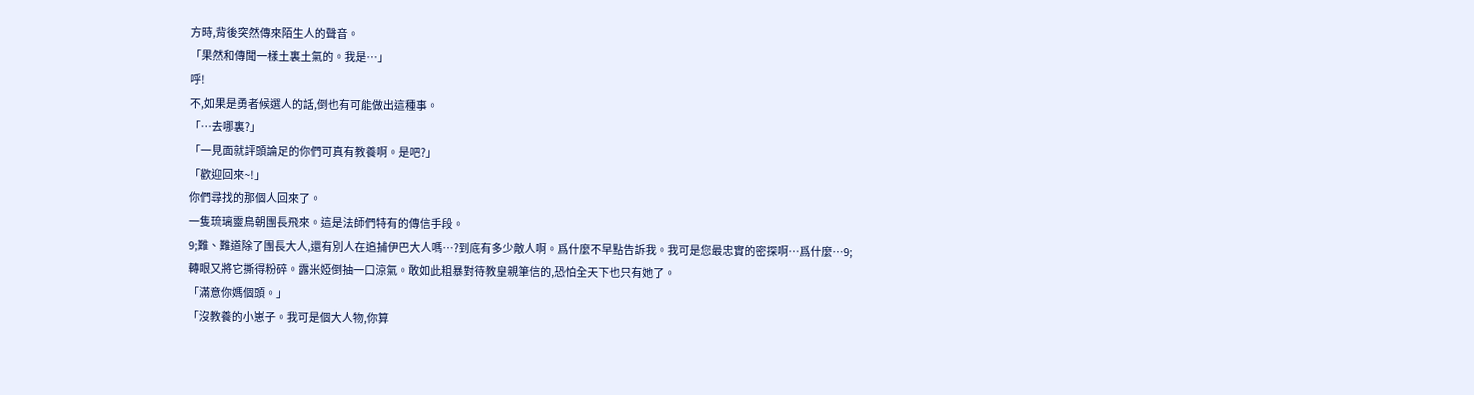方時,背後突然傳來陌生人的聲音。
「果然和傳聞一樣土裏土氣的。我是…」
呼!
不,如果是勇者候選人的話,倒也有可能做出這種事。
「…去哪裏?」
「一見面就評頭論足的你們可真有教養啊。是吧?」
「歡迎回來~!」
你們尋找的那個人回來了。
一隻琉璃靈鳥朝團長飛來。這是法師們特有的傳信手段。
9;難、難道除了團長大人,還有別人在追捕伊巴大人嗎…?到底有多少敵人啊。爲什麼不早點告訴我。我可是您最忠實的密探啊…爲什麼…9;
轉眼又將它撕得粉碎。露米婭倒抽一口涼氣。敢如此粗暴對待教皇親筆信的,恐怕全天下也只有她了。
「滿意你媽個頭。」
「沒教養的小崽子。我可是個大人物,你算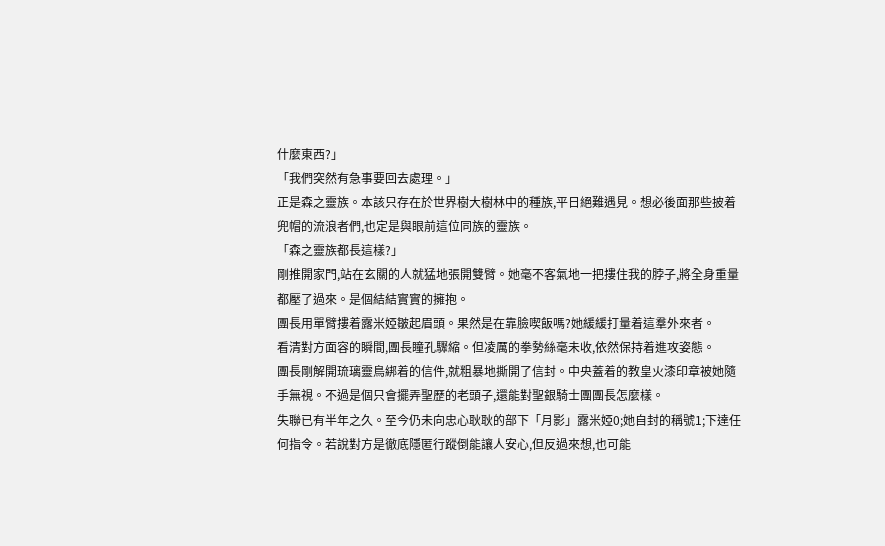什麼東西?」
「我們突然有急事要回去處理。」
正是森之靈族。本該只存在於世界樹大樹林中的種族,平日絕難遇見。想必後面那些披着兜帽的流浪者們,也定是與眼前這位同族的靈族。
「森之靈族都長這樣?」
剛推開家門,站在玄關的人就猛地張開雙臂。她毫不客氣地一把摟住我的脖子,將全身重量都壓了過來。是個結結實實的擁抱。
團長用單臂摟着露米婭皺起眉頭。果然是在靠臉喫飯嗎?她緩緩打量着這羣外來者。
看清對方面容的瞬間,團長瞳孔驟縮。但凌厲的拳勢絲毫未收,依然保持着進攻姿態。
團長剛解開琉璃靈鳥綁着的信件,就粗暴地撕開了信封。中央蓋着的教皇火漆印章被她隨手無視。不過是個只會擺弄聖歷的老頭子,還能對聖銀騎士團團長怎麼樣。
失聯已有半年之久。至今仍未向忠心耿耿的部下「月影」露米婭0;她自封的稱號1;下達任何指令。若說對方是徹底隱匿行蹤倒能讓人安心,但反過來想,也可能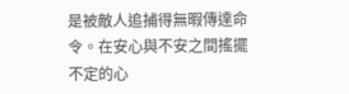是被敵人追捕得無暇傳達命令。在安心與不安之間搖擺不定的心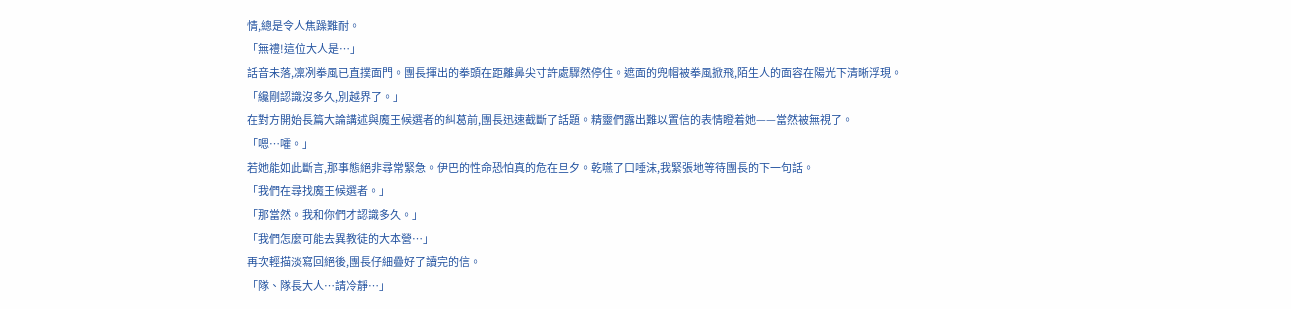情,總是令人焦躁難耐。
「無禮!這位大人是…」
話音未落,凜冽拳風已直撲面門。團長揮出的拳頭在距離鼻尖寸許處驟然停住。遮面的兜帽被拳風掀飛,陌生人的面容在陽光下清晰浮現。
「纔剛認識沒多久,別越界了。」
在對方開始長篇大論講述與魔王候選者的糾葛前,團長迅速截斷了話題。精靈們露出難以置信的表情瞪着她——當然被無視了。
「嗯…嚯。」
若她能如此斷言,那事態絕非尋常緊急。伊巴的性命恐怕真的危在旦夕。乾嚥了口唾沫,我緊張地等待團長的下一句話。
「我們在尋找魔王候選者。」
「那當然。我和你們才認識多久。」
「我們怎麼可能去異教徒的大本營…」
再次輕描淡寫回絕後,團長仔細疊好了讀完的信。
「隊、隊長大人…請冷靜…」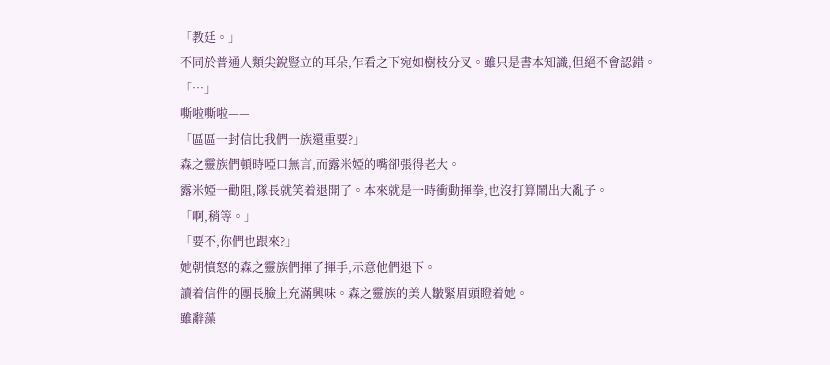「教廷。」
不同於普通人類尖銳豎立的耳朵,乍看之下宛如樹枝分叉。雖只是書本知識,但絕不會認錯。
「…」
嘶啦嘶啦——
「區區一封信比我們一族還重要?」
森之靈族們頓時啞口無言,而露米婭的嘴卻張得老大。
露米婭一勸阻,隊長就笑着退開了。本來就是一時衝動揮拳,也沒打算鬧出大亂子。
「啊,稍等。」
「要不,你們也跟來?」
她朝憤怒的森之靈族們揮了揮手,示意他們退下。
讀着信件的團長臉上充滿興味。森之靈族的美人皺緊眉頭瞪着她。
雖辭藻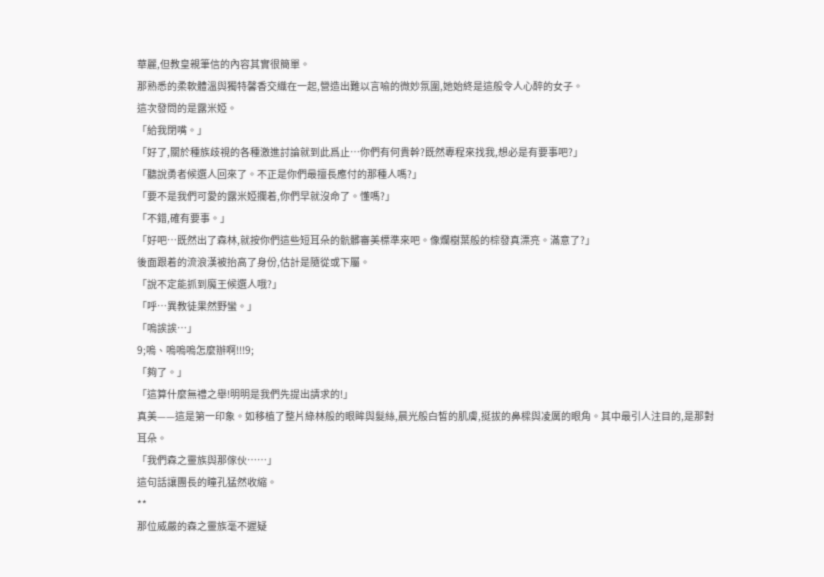華麗,但教皇親筆信的內容其實很簡單。
那熟悉的柔軟體溫與獨特馨香交織在一起,營造出難以言喻的微妙氛圍,她始終是這般令人心醉的女子。
這次發問的是露米婭。
「給我閉嘴。」
「好了,關於種族歧視的各種激進討論就到此爲止…你們有何貴幹?既然專程來找我,想必是有要事吧?」
「聽說勇者候選人回來了。不正是你們最擅長應付的那種人嗎?」
「要不是我們可愛的露米婭攔着,你們早就沒命了。懂嗎?」
「不錯,確有要事。」
「好吧…既然出了森林,就按你們這些短耳朵的骯髒審美標準來吧。像爛樹葉般的棕發真漂亮。滿意了?」
後面跟着的流浪漢被抬高了身份,估計是隨從或下屬。
「說不定能抓到魔王候選人哦?」
「呼…異教徒果然野蠻。」
「嗚誒誒…」
9;嗚、嗚嗚嗚怎麼辦啊!!!9;
「夠了。」
「這算什麼無禮之舉!明明是我們先提出請求的!」
真美——這是第一印象。如移植了整片綠林般的眼眸與髮絲,晨光般白皙的肌膚,挺拔的鼻樑與凌厲的眼角。其中最引人注目的,是那對耳朵。
「我們森之靈族與那傢伙……」
這句話讓團長的瞳孔猛然收縮。
**
那位威嚴的森之靈族毫不遲疑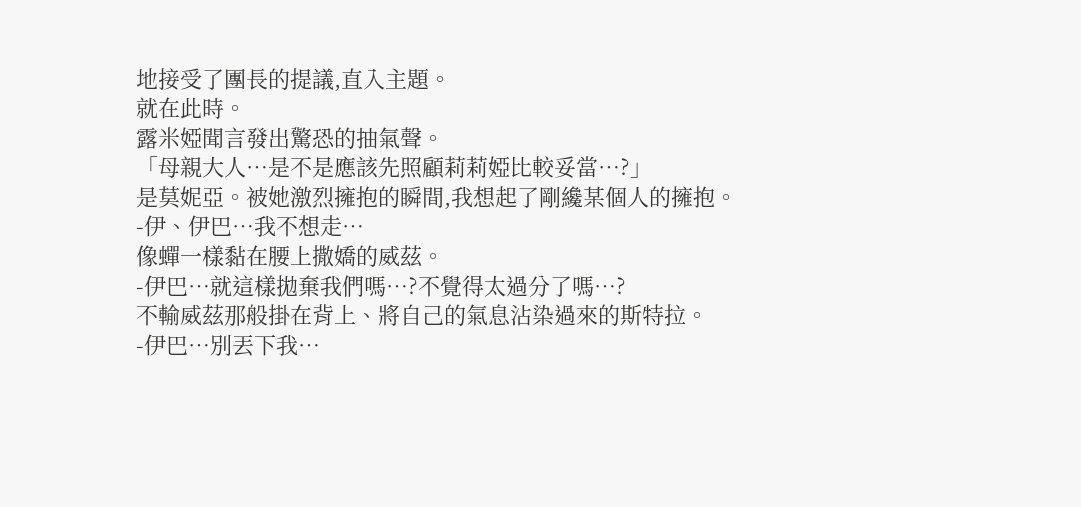地接受了團長的提議,直入主題。
就在此時。
露米婭聞言發出驚恐的抽氣聲。
「母親大人…是不是應該先照顧莉莉婭比較妥當…?」
是莫妮亞。被她激烈擁抱的瞬間,我想起了剛纔某個人的擁抱。
-伊、伊巴…我不想走…
像蟬一樣黏在腰上撒嬌的威茲。
-伊巴…就這樣拋棄我們嗎…?不覺得太過分了嗎…?
不輸威茲那般掛在背上、將自己的氣息沾染過來的斯特拉。
-伊巴…別丟下我…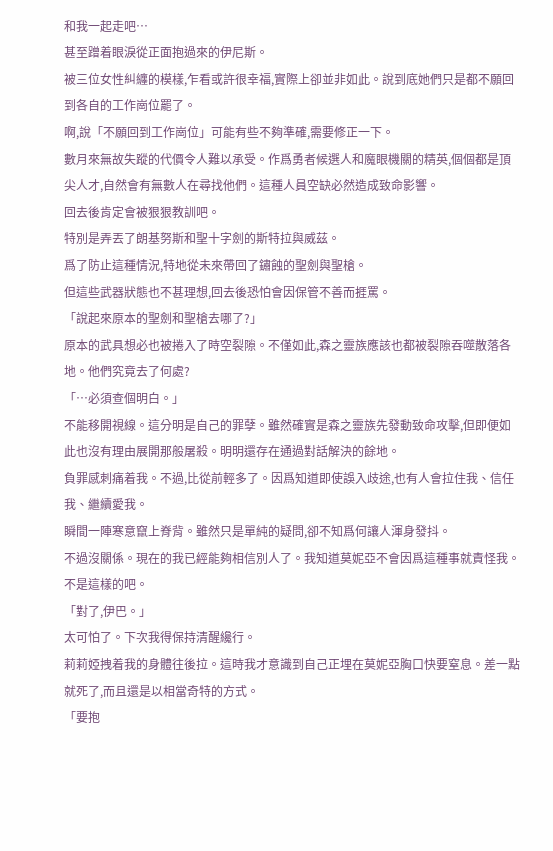和我一起走吧…
甚至蹭着眼淚從正面抱過來的伊尼斯。
被三位女性糾纏的模樣,乍看或許很幸福,實際上卻並非如此。說到底她們只是都不願回到各自的工作崗位罷了。
啊,說「不願回到工作崗位」可能有些不夠準確,需要修正一下。
數月來無故失蹤的代價令人難以承受。作爲勇者候選人和魔眼機關的精英,個個都是頂尖人才,自然會有無數人在尋找他們。這種人員空缺必然造成致命影響。
回去後肯定會被狠狠教訓吧。
特別是弄丟了朗基努斯和聖十字劍的斯特拉與威茲。
爲了防止這種情況,特地從未來帶回了鏽蝕的聖劍與聖槍。
但這些武器狀態也不甚理想,回去後恐怕會因保管不善而捱罵。
「說起來原本的聖劍和聖槍去哪了?」
原本的武具想必也被捲入了時空裂隙。不僅如此,森之靈族應該也都被裂隙吞噬散落各地。他們究竟去了何處?
「…必須查個明白。」
不能移開視線。這分明是自己的罪孽。雖然確實是森之靈族先發動致命攻擊,但即便如此也沒有理由展開那般屠殺。明明還存在通過對話解決的餘地。
負罪感刺痛着我。不過,比從前輕多了。因爲知道即使誤入歧途,也有人會拉住我、信任我、繼續愛我。
瞬間一陣寒意竄上脊背。雖然只是單純的疑問,卻不知爲何讓人渾身發抖。
不過沒關係。現在的我已經能夠相信別人了。我知道莫妮亞不會因爲這種事就責怪我。
不是這樣的吧。
「對了,伊巴。」
太可怕了。下次我得保持清醒纔行。
莉莉婭拽着我的身體往後拉。這時我才意識到自己正埋在莫妮亞胸口快要窒息。差一點就死了,而且還是以相當奇特的方式。
「要抱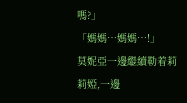嗎?」
「媽媽…媽媽…!」
莫妮亞一邊繼續勒着莉莉婭,一邊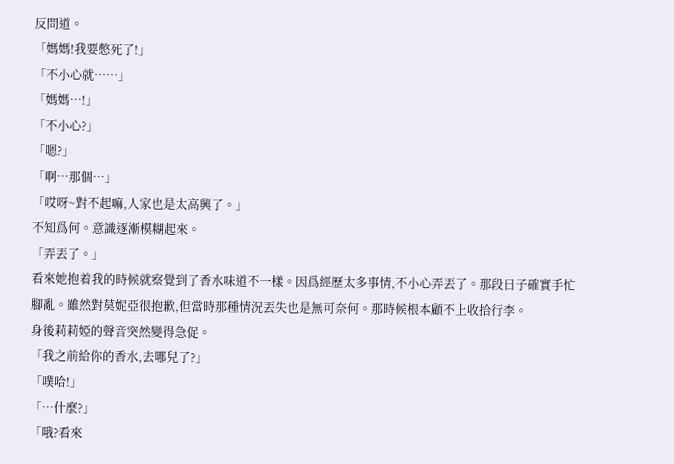反問道。
「媽媽!我要憋死了!」
「不小心就……」
「媽媽…!」
「不小心?」
「嗯?」
「啊…那個…」
「哎呀~對不起嘛,人家也是太高興了。」
不知爲何。意識逐漸模糊起來。
「弄丟了。」
看來她抱着我的時候就察覺到了香水味道不一樣。因爲經歷太多事情,不小心弄丟了。那段日子確實手忙腳亂。雖然對莫妮亞很抱歉,但當時那種情況丟失也是無可奈何。那時候根本顧不上收拾行李。
身後莉莉婭的聲音突然變得急促。
「我之前給你的香水,去哪兒了?」
「噗哈!」
「…什麼?」
「哦?看來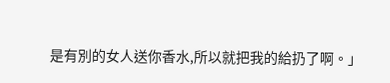是有別的女人送你香水,所以就把我的給扔了啊。」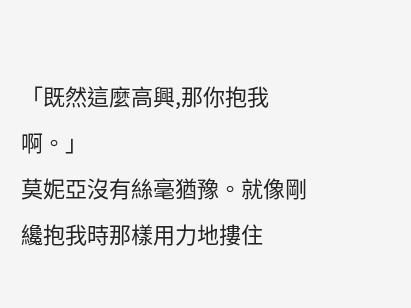「既然這麼高興,那你抱我啊。」
莫妮亞沒有絲毫猶豫。就像剛纔抱我時那樣用力地摟住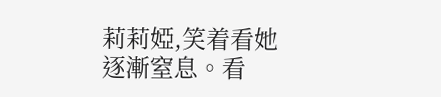莉莉婭,笑着看她逐漸窒息。看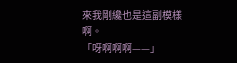來我剛纔也是這副模樣啊。
「呀啊啊啊——」